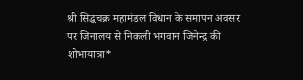श्री सिद्धचक्र महामंडल विधान के समापन अवसर पर जिनालय से निकली भगवान जिनेन्द्र की शोभायात्रा*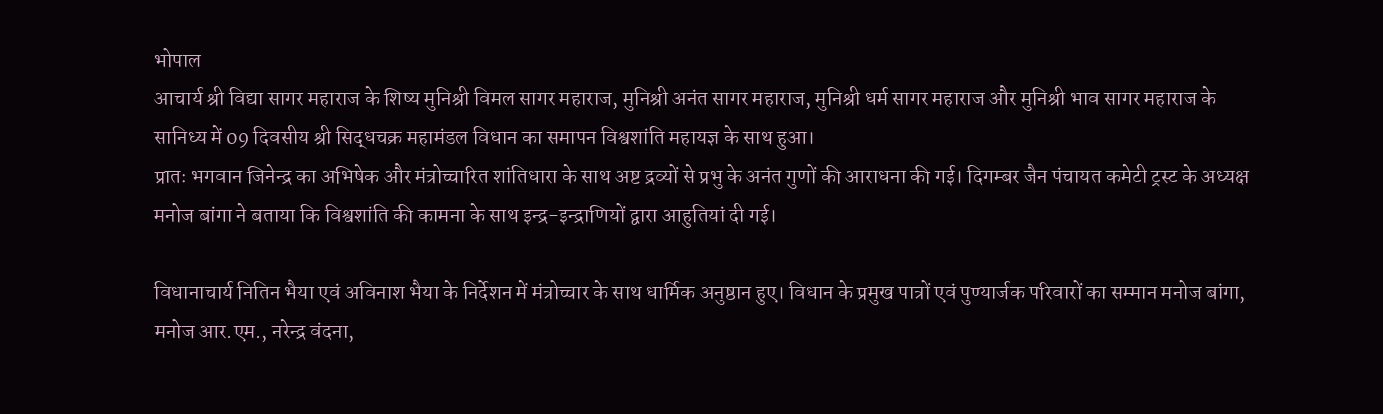भोपाल
आचार्य श्री विद्या सागर महाराज के शिष्य मुनिश्री विमल सागर महाराज, मुनिश्री अनंत सागर महाराज, मुनिश्री धर्म सागर महाराज और मुनिश्री भाव सागर महाराज के सानिध्य में 09 दिवसीय श्री सिद्धचक्र महामंडल विधान का समापन विश्वशांति महायज्ञ के साथ हुआ।
प्रातः भगवान जिनेन्द्र का अभिषेक और मंत्रोच्चारित शांतिधारा के साथ अष्ट द्रव्यों से प्रभु के अनंत गुणों की आराधना की गई। दिगम्बर जैन पंचायत कमेटी ट्रस्ट के अध्यक्ष मनोज बांगा ने बताया कि विश्वशांति की कामना के साथ इन्द्र-इन्द्राणियों द्वारा आहुतियां दी गई।

विधानाचार्य नितिन भैया एवं अविनाश भैया के निर्देशन में मंत्रोच्चार के साथ धार्मिक अनुष्ठान हुए। विधान के प्रमुख पात्रों एवं पुण्यार्जक परिवारों का सम्मान मनोज बांगा, मनोज आर.एम., नरेन्द्र वंदना,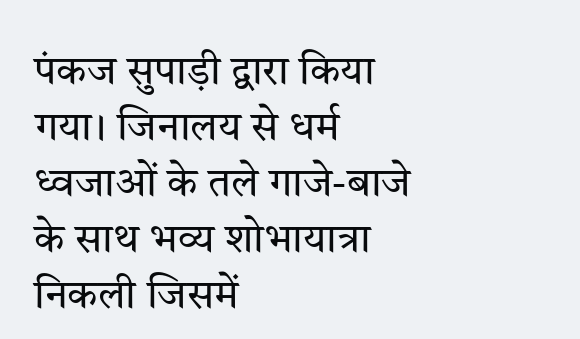पंकज सुपाड़ी द्वारा किया गया। जिनालय से धर्म ध्वजाओं के तले गाजे-बाजे के साथ भव्य शोभायात्रा निकली जिसमें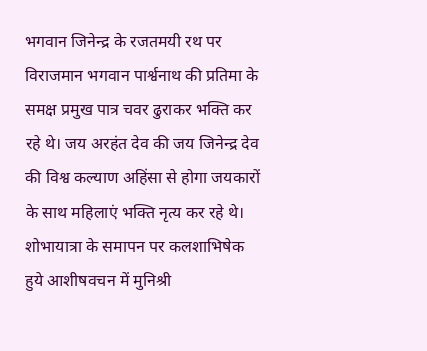भगवान जिनेन्द्र के रजतमयी रथ पर विराजमान भगवान पार्श्वनाथ की प्रतिमा के समक्ष प्रमुख पात्र चवर ढुराकर भक्ति कर रहे थे। जय अरहंत देव की जय जिनेन्द्र देव की विश्व कल्याण अहिंसा से होगा जयकारों के साथ महिलाएं भक्ति नृत्य कर रहे थे। शोभायात्रा के समापन पर कलशाभिषेक हुये आशीषवचन में मुनिश्री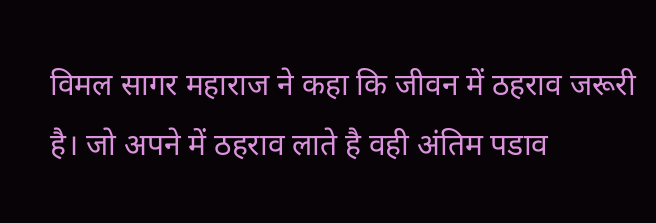विमल सागर महाराज ने कहा कि जीवन में ठहराव जरूरी है। जो अपने में ठहराव लाते है वही अंतिम पडाव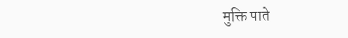मुक्ति पाते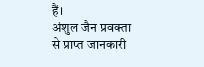हैं।
अंशुल जैन प्रवक्ता से प्राप्त जानकारी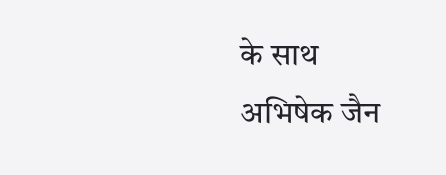के साथ
अभिषेक जैन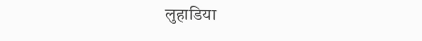लुहाडिया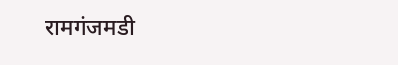रामगंजमडी